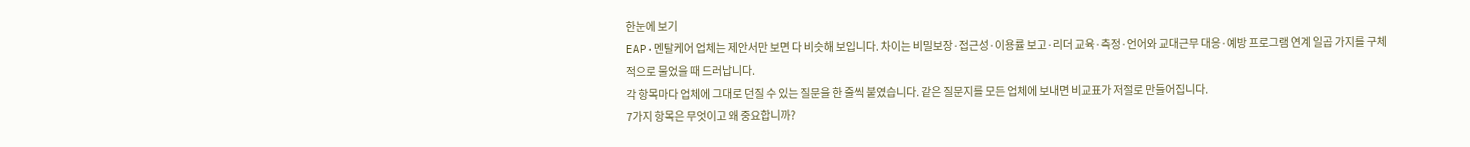한눈에 보기
EAP·멘탈케어 업체는 제안서만 보면 다 비슷해 보입니다. 차이는 비밀보장·접근성·이용률 보고·리더 교육·측정·언어와 교대근무 대응·예방 프로그램 연계 일곱 가지를 구체적으로 물었을 때 드러납니다.
각 항목마다 업체에 그대로 던질 수 있는 질문을 한 줄씩 붙였습니다. 같은 질문지를 모든 업체에 보내면 비교표가 저절로 만들어집니다.
7가지 항목은 무엇이고 왜 중요합니까?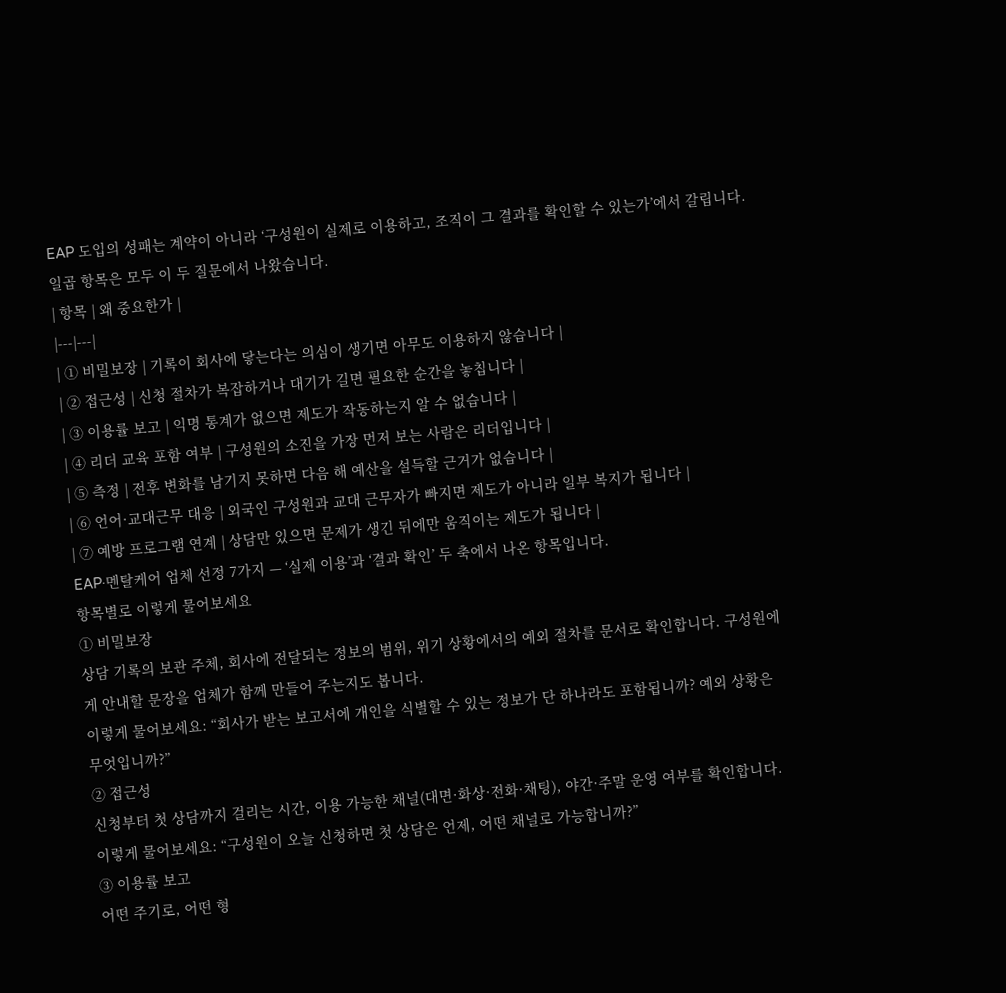EAP 도입의 성패는 계약이 아니라 ‘구성원이 실제로 이용하고, 조직이 그 결과를 확인할 수 있는가’에서 갈립니다. 일곱 항목은 모두 이 두 질문에서 나왔습니다.
| 항목 | 왜 중요한가 |
|---|---|
| ① 비밀보장 | 기록이 회사에 닿는다는 의심이 생기면 아무도 이용하지 않습니다 |
| ② 접근성 | 신청 절차가 복잡하거나 대기가 길면 필요한 순간을 놓칩니다 |
| ③ 이용률 보고 | 익명 통계가 없으면 제도가 작동하는지 알 수 없습니다 |
| ④ 리더 교육 포함 여부 | 구성원의 소진을 가장 먼저 보는 사람은 리더입니다 |
| ⑤ 측정 | 전후 변화를 남기지 못하면 다음 해 예산을 설득할 근거가 없습니다 |
| ⑥ 언어·교대근무 대응 | 외국인 구성원과 교대 근무자가 빠지면 제도가 아니라 일부 복지가 됩니다 |
| ⑦ 예방 프로그램 연계 | 상담만 있으면 문제가 생긴 뒤에만 움직이는 제도가 됩니다 |
EAP·멘탈케어 업체 선정 7가지 — ‘실제 이용’과 ‘결과 확인’ 두 축에서 나온 항목입니다.
항목별로 이렇게 물어보세요
① 비밀보장
상담 기록의 보관 주체, 회사에 전달되는 정보의 범위, 위기 상황에서의 예외 절차를 문서로 확인합니다. 구성원에게 안내할 문장을 업체가 함께 만들어 주는지도 봅니다.
이렇게 물어보세요: “회사가 받는 보고서에 개인을 식별할 수 있는 정보가 단 하나라도 포함됩니까? 예외 상황은 무엇입니까?”
② 접근성
신청부터 첫 상담까지 걸리는 시간, 이용 가능한 채널(대면·화상·전화·채팅), 야간·주말 운영 여부를 확인합니다.
이렇게 물어보세요: “구성원이 오늘 신청하면 첫 상담은 언제, 어떤 채널로 가능합니까?”
③ 이용률 보고
어떤 주기로, 어떤 형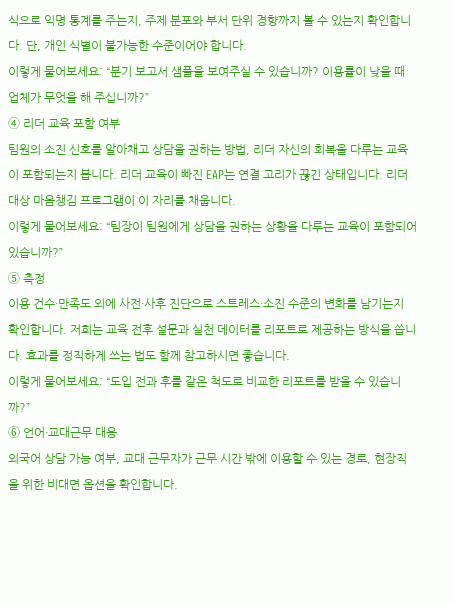식으로 익명 통계를 주는지, 주제 분포와 부서 단위 경향까지 볼 수 있는지 확인합니다. 단, 개인 식별이 불가능한 수준이어야 합니다.
이렇게 물어보세요: “분기 보고서 샘플을 보여주실 수 있습니까? 이용률이 낮을 때 업체가 무엇을 해 주십니까?”
④ 리더 교육 포함 여부
팀원의 소진 신호를 알아채고 상담을 권하는 방법, 리더 자신의 회복을 다루는 교육이 포함되는지 봅니다. 리더 교육이 빠진 EAP는 연결 고리가 끊긴 상태입니다. 리더 대상 마음챙김 프로그램이 이 자리를 채웁니다.
이렇게 물어보세요: “팀장이 팀원에게 상담을 권하는 상황을 다루는 교육이 포함되어 있습니까?”
⑤ 측정
이용 건수·만족도 외에 사전·사후 진단으로 스트레스·소진 수준의 변화를 남기는지 확인합니다. 저희는 교육 전후 설문과 실천 데이터를 리포트로 제공하는 방식을 씁니다. 효과를 정직하게 쓰는 법도 함께 참고하시면 좋습니다.
이렇게 물어보세요: “도입 전과 후를 같은 척도로 비교한 리포트를 받을 수 있습니까?”
⑥ 언어·교대근무 대응
외국어 상담 가능 여부, 교대 근무자가 근무 시간 밖에 이용할 수 있는 경로, 현장직을 위한 비대면 옵션을 확인합니다.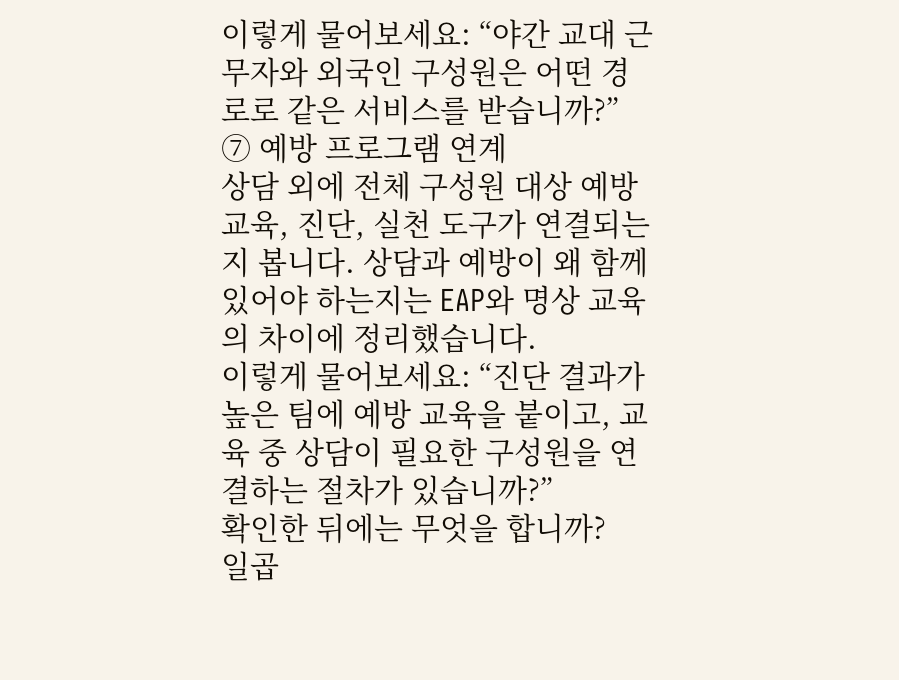이렇게 물어보세요: “야간 교대 근무자와 외국인 구성원은 어떤 경로로 같은 서비스를 받습니까?”
⑦ 예방 프로그램 연계
상담 외에 전체 구성원 대상 예방 교육, 진단, 실천 도구가 연결되는지 봅니다. 상담과 예방이 왜 함께 있어야 하는지는 EAP와 명상 교육의 차이에 정리했습니다.
이렇게 물어보세요: “진단 결과가 높은 팀에 예방 교육을 붙이고, 교육 중 상담이 필요한 구성원을 연결하는 절차가 있습니까?”
확인한 뒤에는 무엇을 합니까?
일곱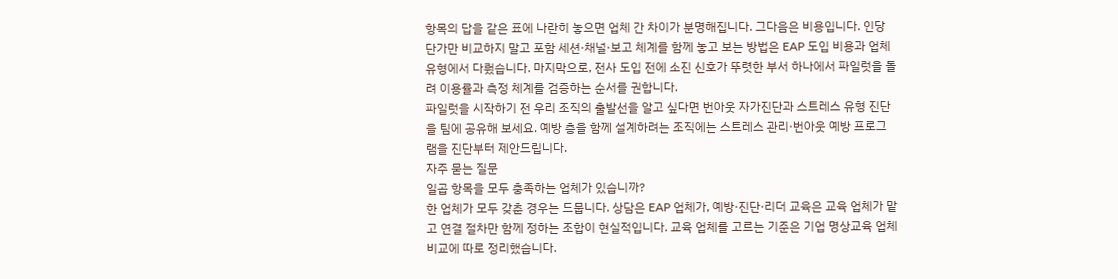항목의 답을 같은 표에 나란히 놓으면 업체 간 차이가 분명해집니다. 그다음은 비용입니다. 인당 단가만 비교하지 말고 포함 세션·채널·보고 체계를 함께 놓고 보는 방법은 EAP 도입 비용과 업체 유형에서 다뤘습니다. 마지막으로, 전사 도입 전에 소진 신호가 뚜렷한 부서 하나에서 파일럿을 돌려 이용률과 측정 체계를 검증하는 순서를 권합니다.
파일럿을 시작하기 전 우리 조직의 출발선을 알고 싶다면 번아웃 자가진단과 스트레스 유형 진단을 팀에 공유해 보세요. 예방 층을 함께 설계하려는 조직에는 스트레스 관리·번아웃 예방 프로그램을 진단부터 제안드립니다.
자주 묻는 질문
일곱 항목을 모두 충족하는 업체가 있습니까?
한 업체가 모두 갖춘 경우는 드뭅니다. 상담은 EAP 업체가, 예방·진단·리더 교육은 교육 업체가 맡고 연결 절차만 함께 정하는 조합이 현실적입니다. 교육 업체를 고르는 기준은 기업 명상교육 업체 비교에 따로 정리했습니다.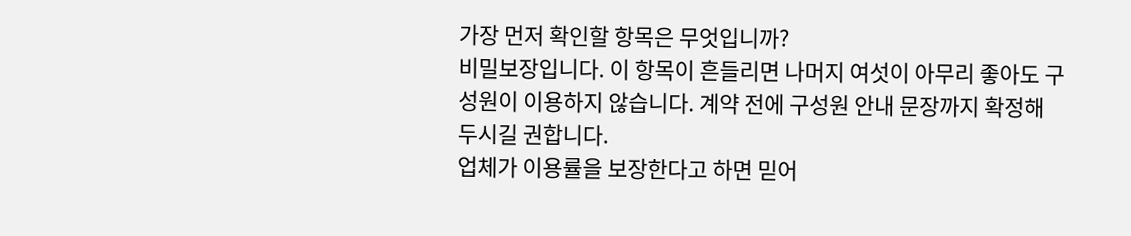가장 먼저 확인할 항목은 무엇입니까?
비밀보장입니다. 이 항목이 흔들리면 나머지 여섯이 아무리 좋아도 구성원이 이용하지 않습니다. 계약 전에 구성원 안내 문장까지 확정해 두시길 권합니다.
업체가 이용률을 보장한다고 하면 믿어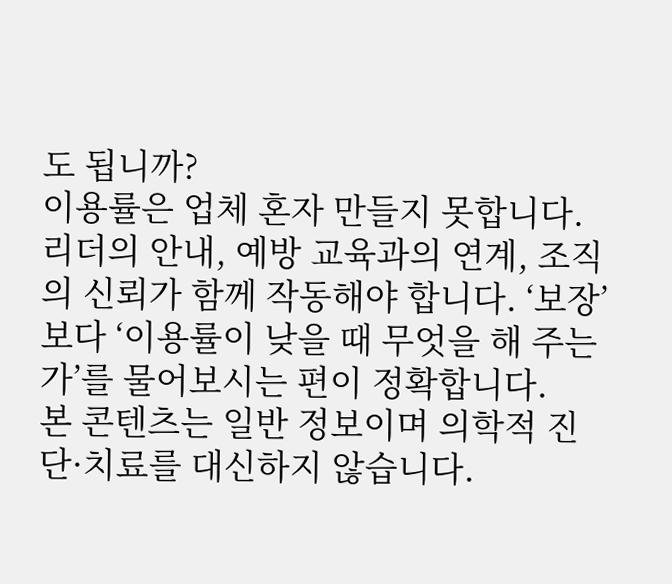도 됩니까?
이용률은 업체 혼자 만들지 못합니다. 리더의 안내, 예방 교육과의 연계, 조직의 신뢰가 함께 작동해야 합니다. ‘보장’보다 ‘이용률이 낮을 때 무엇을 해 주는가’를 물어보시는 편이 정확합니다.
본 콘텐츠는 일반 정보이며 의학적 진단·치료를 대신하지 않습니다.